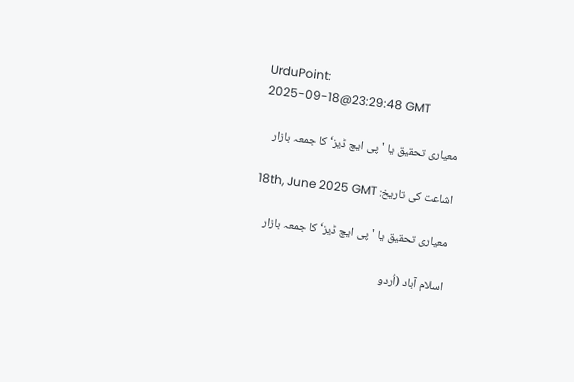UrduPoint:
2025-09-18@23:29:48 GMT

معیاری تحقیق یا 'پی ایچ ڈیز‘ کا جمعہ بازار

اشاعت کی تاریخ: 18th, June 2025 GMT

معیاری تحقیق یا 'پی ایچ ڈیز‘ کا جمعہ بازار

اسلام آباد (اُردو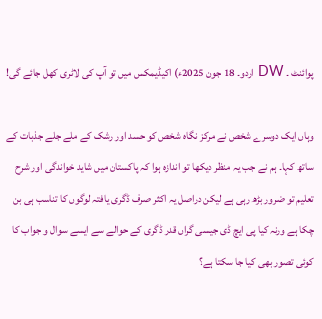پوائنٹ ۔ DW اردو۔ 18 جون 2025ء) اکیڈیمکس میں تو آپ کی لاٹری کھل جائے گی!

وہاں ایک دوسرے شخص نے مرکز نگاہ شخص کو حسد اور رشک کے ملے جلے جذبات کے ساتھ کہا۔ ہم نے جب یہ منظر دیکھا تو اندازہ ہوا کہ پاکستان میں شاید خواندگی اور شرح تعلیم تو ضرور بڑھ رہی ہے لیکن دراصل یہ اکثر صرف ڈگری یافتہ لوگوں کا تناسب ہی بن چکا ہے ورنہ کیا پی ایچ ڈی جیسی گراں قدر ڈگری کے حوالے سے ایسے سوال و جواب کا کوئی تصور بھی کیا جا سکتا ہے؟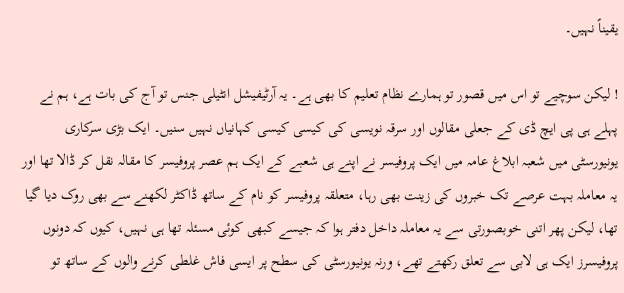یقیناً نہیں۔

! لیکن سوچیے تو اس میں قصور تو ہمارے نظام تعلیم کا بھی ہے۔ یہ آرٹیفیشل انٹیلی جنس تو آج کی بات ہے، ہم نے پہلے ہی پی ایچ ڈی کے جعلی مقالوں اور سرقہ نویسی کی کیسی کیسی کہانیاں نہیں سنیں۔ ایک بڑی سرکاری یونیورسٹی میں شعبہ ابلاغ عامہ میں ایک پروفیسر نے اپنے ہی شعبے کے ایک ہم عصر پروفیسر کا مقالہ نقل کر ڈالا تھا اور یہ معاملہ بہت عرصے تک خبروں کی زینت بھی رہا، متعلقہ پروفیسر کو نام کے ساتھ ڈاکٹر لکھنے سے بھی روک دیا گیا تھا، لیکن پھر اتنی خوبصورتی سے یہ معاملہ داخل دفتر ہوا کہ جیسے کبھی کوئی مسئلہ تھا ہی نہیں، کیوں کہ دونوں پروفیسرز ایک ہی لابی سے تعلق رکھتے تھے، ورنہ یونیورسٹی کی سطح پر ایسی فاش غلطی کرنے والوں کے ساتھ تو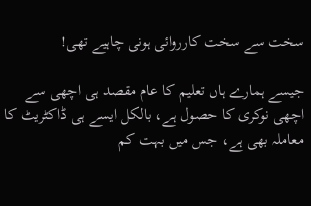سخت سے سخت کارروائی ہونی چاہیے تھی!

جیسے ہمارے ہاں تعلیم کا عام مقصد ہی اچھی سے اچھی نوکری کا حصول ہے، بالکل ایسے ہی ڈاکٹریٹ کا معاملہ بھی ہے، جس میں بہت کم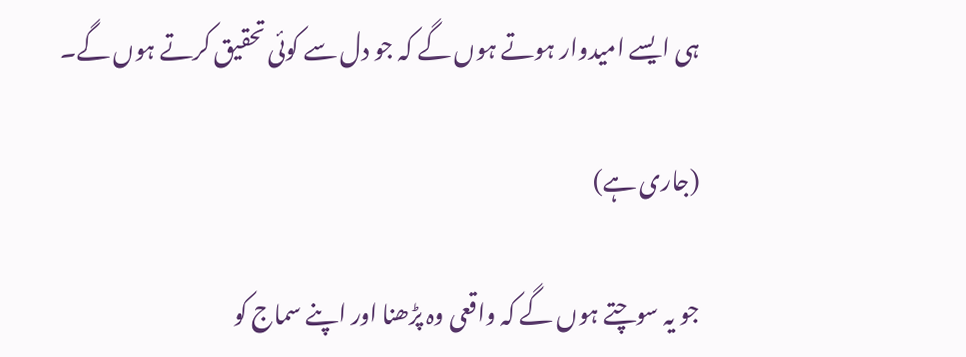ہی ایسے امیدوار ہوتے ہوں گے کہ جو دل سے کوئی تحقیق کرتے ہوں گے۔

(جاری ہے)

جو یہ سوچتے ہوں گے کہ واقعی وہ پڑھنا اور اپنے سماج کو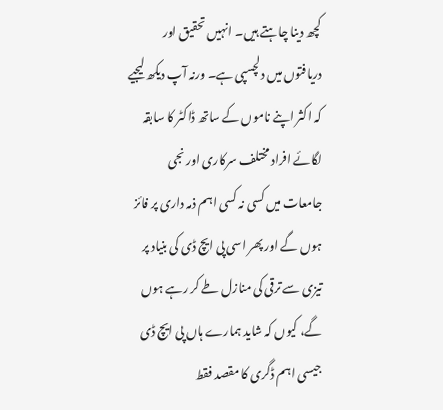کچھ دینا چاہتے ہیں۔ انہیں تحقیق اور دریافتوں میں دلچسپی ہے۔ ورنہ آپ دیکھ لیجیے کہ اکثر اپنے ناموں کے ساتھ ڈاکٹر کا سابقہ لگائے افراد مختلف سرکاری اور نجی جامعات میں کسی نہ کسی اہم ذمہ داری پر فائز ہوں گے اور پھر اسی پی ایچ ڈی کی بنیاد پر تیزی سے ترقی کی منازل طے کر رہے ہوں گے، کیوں کہ شاید ہمارے ہاں پی ایچ ڈی جیسی اہم ڈگری کا مقصد فقط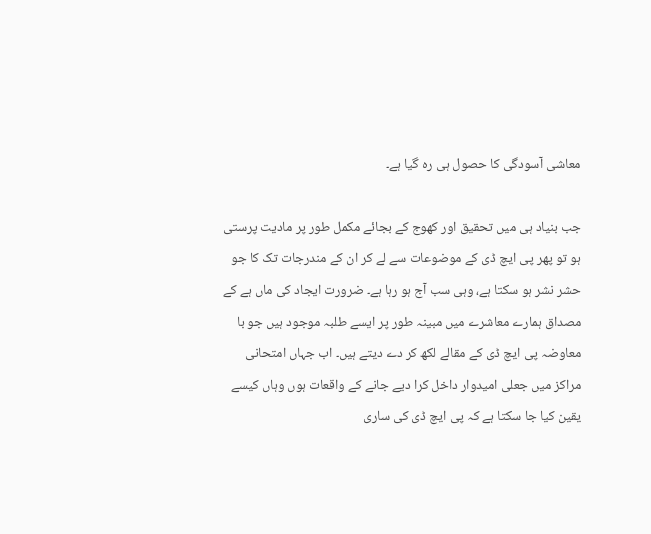معاشی آسودگی کا حصول ہی رہ گیا ہے۔

جب بنیاد ہی میں تحقیق اور کھوج کے بجائے مکمل طور پر مادیت پرستی ہو تو پھر پی ایچ ڈی کے موضوعات سے لے کر ان کے مندرجات تک کا جو حشر نشر ہو سکتا ہے، وہی سب آج ہو رہا ہے۔ ضرورت ایجاد کی ماں ہے کے مصداق ہمارے معاشرے میں مبینہ طور پر ایسے طلبہ موجود ہیں جو با معاوضہ پی ایچ ڈی کے مقالے لکھ کر دے دیتے ہیں۔ اب جہاں امتحانی مراکز میں جعلی امیدوار داخل کرا دیے جانے کے واقعات ہوں وہاں کیسے یقین کیا جا سکتا ہے کہ پی ایچ ڈی کی ساری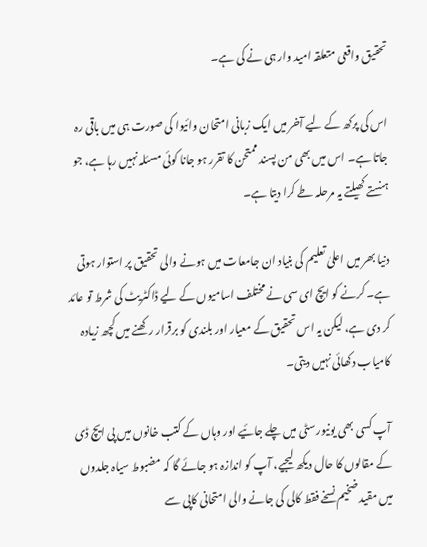تحقیق واقعی متعلقہ امید وار ہی نے کی ہے۔

اس کی پرکھ کے لیے آخر میں ایک زبانی امتحان وائیوا کی صورت ہی میں باقی رہ جاتا ہے۔ اس میں بھی من پسند ممتحن کا تقرر ہو جانا کوئی مسئلہ نہیں رہا ہے، جو ہنستے کھیلتے یہ مرحلہ طے کرا دیتا ہے۔

دنیا بھر میں اعلیٰ تعلیم کی بنیاد ان جامعات میں ہونے والی تحقیق پر استوار ہوتی ہے۔ کرنے کو ایچ ای سی نے مختلف اسامیوں کے لیے ڈاکٹریٹ کی شرط تو عائد کر دی ہے، لیکن یہ اس تحقیق کے معیار اور بلندی کو برقرار رکھنے میں کچھ زیادہ کامیاب دکھائی نہیں دیتی۔

آپ کسی بھی یونیورسٹی میں چلے جائیے اور وہاں کے کتب خانوں میں پی ایچ ڈی کے مقالوں کا حال دیکھ لیجیے، آپ کو اندازہ ہو جائے گا کہ مضبوط سیاہ جلدوں میں مقید ضخیم نسخے فقط کالی کی جانے والی امتحانی کاپی سے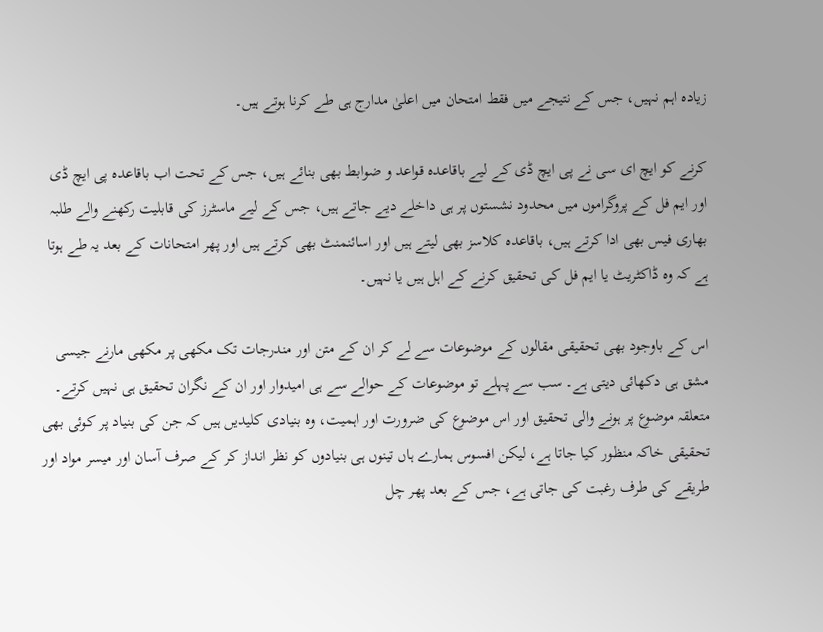زیادہ اہم نہیں، جس کے نتیجے میں فقط امتحان میں اعلیٰ مدارج ہی طے کرنا ہوتے ہیں۔

کرنے کو ایچ ای سی نے پی ایچ ڈی کے لیے باقاعدہ قواعد و ضوابط بھی بنائے ہیں، جس کے تحت اب باقاعدہ پی ایچ ڈی اور ایم فل کے پروگراموں میں محدود نشستوں پر ہی داخلے دیے جاتے ہیں، جس کے لیے ماسٹرز کی قابلیت رکھنے والے طلبہ بھاری فیس بھی ادا کرتے ہیں، باقاعدہ کلاسز بھی لیتے ہیں اور اسائنمنٹ بھی کرتے ہیں اور پھر امتحانات کے بعد یہ طے ہوتا ہے کہ وہ ڈاکٹریٹ یا ایم فل کی تحقیق کرنے کے اہل ہیں یا نہیں۔

اس کے باوجود بھی تحقیقی مقالوں کے موضوعات سے لے کر ان کے متن اور مندرجات تک مکھی پر مکھی مارنے جیسی مشق ہی دکھائی دیتی ہے۔ سب سے پہلے تو موضوعات کے حوالے سے ہی امیدوار اور ان کے نگران تحقیق ہی نہیں کرتے۔ متعلقہ موضوع پر ہونے والی تحقیق اور اس موضوع کی ضرورت اور اہمیت، وہ بنیادی کلیدیں ہیں کہ جن کی بنیاد پر کوئی بھی تحقیقی خاکہ منظور کیا جاتا ہے، لیکن افسوس ہمارے ہاں تینوں ہی بنیادوں کو نظر انداز کر کے صرف آسان اور میسر مواد اور طریقے کی طرف رغبت کی جاتی ہے، جس کے بعد پھر چل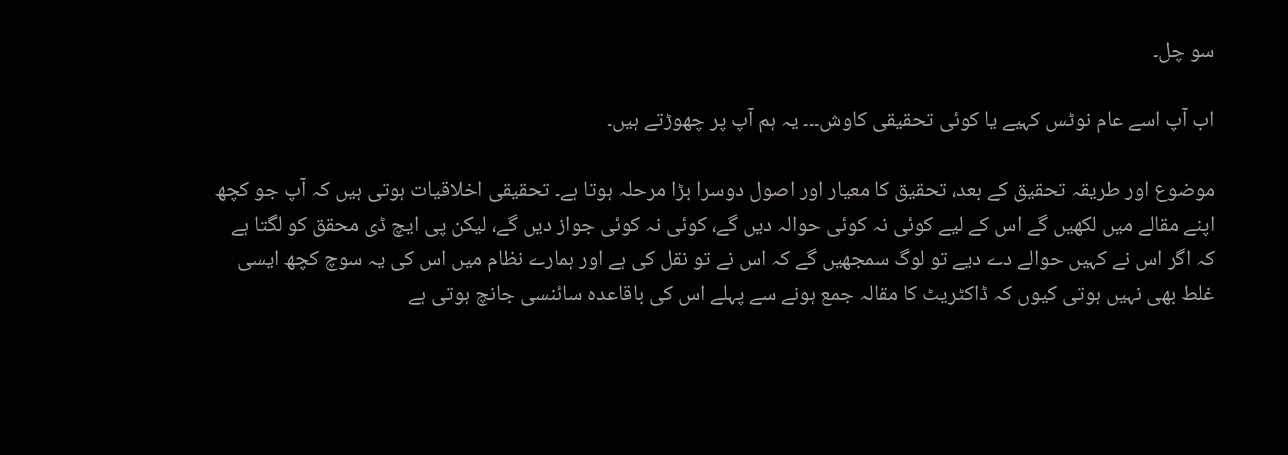سو چل۔

اب آپ اسے عام نوٹس کہیے یا کوئی تحقیقی کاوش۔۔۔ یہ ہم آپ پر چھوڑتے ہیں۔

موضوع اور طریقہ تحقیق کے بعد، تحقیق کا معیار اور اصول دوسرا بڑا مرحلہ ہوتا ہے۔ تحقیقی اخلاقیات ہوتی ہیں کہ آپ جو کچھ اپنے مقالے میں لکھیں گے اس کے لیے کوئی نہ کوئی حوالہ دیں گے، کوئی نہ کوئی جواز دیں گے، لیکن پی ایچ ڈی محقق کو لگتا ہے کہ اگر اس نے کہیں حوالے دے دیے تو لوگ سمجھیں گے کہ اس نے تو نقل کی ہے اور ہمارے نظام میں اس کی یہ سوچ کچھ ایسی غلط بھی نہیں ہوتی کیوں کہ ڈاکٹریٹ کا مقالہ جمع ہونے سے پہلے اس کی باقاعدہ سائنسی جانچ ہوتی ہے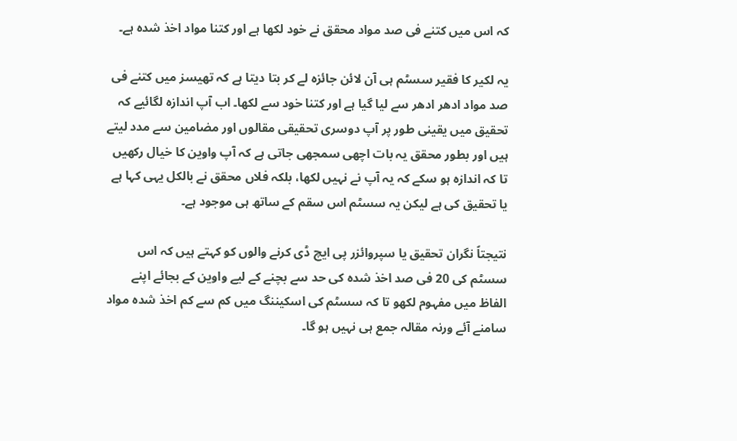کہ اس میں کتنے فی صد مواد محقق نے خود لکھا ہے اور کتنا مواد اخذ شدہ ہے۔

یہ لکیر کا فقیر سسٹم ہی آن لائن جائزہ لے کر بتا دیتا ہے کہ تھیسز میں کتنے فی صد مواد ادھر ادھر سے لیا گیا ہے اور کتنا خود سے لکھا۔ اب آپ اندازہ لگائیے کہ تحقیق میں یقینی طور پر آپ دوسری تحقیقی مقالوں اور مضامین سے مدد لیتے ہیں اور بطور محقق یہ بات اچھی سمجھی جاتی ہے کہ آپ واوین کا خیال رکھیں تا کہ اندازہ ہو سکے کہ یہ آپ نے نہیں لکھا، بلکہ فلاں محقق نے بالکل یہی کہا ہے یا تحقیق کی ہے لیکن یہ سسٹم اس سقم کے ساتھ ہی موجود ہے۔

نتیجتاً نگران تحقیق یا سپروائزر پی ایچ ڈی کرنے والوں کو کہتے ہیں کہ اس سسٹم کی 20 فی صد اخذ شدہ کی حد سے بچنے کے لیے واوین کے بجائے اپنے الفاظ میں مفہوم لکھو تا کہ سسٹم کی اسکیننگ میں کم سے کم اخذ شدہ مواد سامنے آئے ورنہ مقالہ جمع ہی نہیں ہو گا۔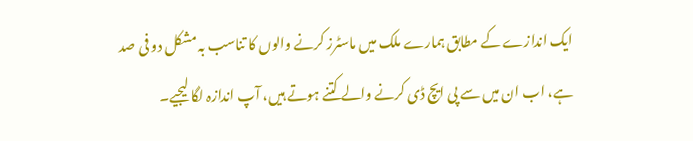ایک اندازے کے مطابق ہمارے ملک میں ماسٹرز کرنے والوں کا تناسب بہ مشکل دو فی صد ہے، اب ان میں سے پی ایچ ڈی کرنے والے کتنے ہوتے ہیں، آپ اندازہ لگا لیجیے۔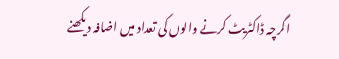اگرچہ ڈاکٹریٹ کرنے والوں کی تعداد میں اضافہ دیکھنے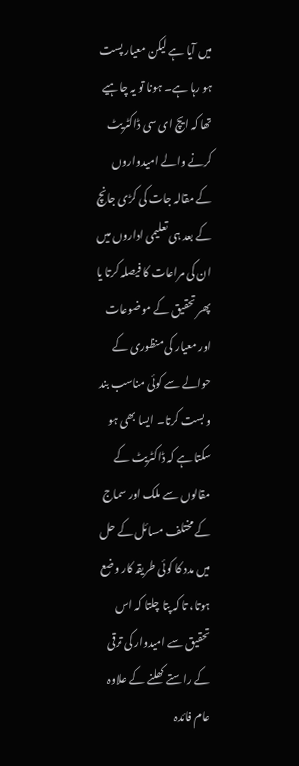میں آیا ہے لیکن معیار پست ہو رہا ہے۔ ہونا تو یہ چاہیے تھا کہ ایچ ای سی ڈاکٹریٹ کرنے والے امیدواروں کے مقالہ جات کی کڑی جانچ کے بعد ہی تعلیمی اداروں میں ان کی مراعات کا فیصلہ کرتا یا پھر تحقیق کے موضوعات اور معیار کی منظوری کے حوالے سے کوئی مناسب بند و بست کرتا۔ ایسا بھی ہو سکتا ہے کہ ڈاکٹریٹ کے مقالوں سے ملک اور سماج کے مختلف مسائل کے حل میں مدد کا کوئی طریقہ کار وضع ہوتا، تا کہ پتا چلتا کہ اس تحقیق سے امیدوار کی ترقی کے راستے کھلنے کے علاوہ عام فائدہ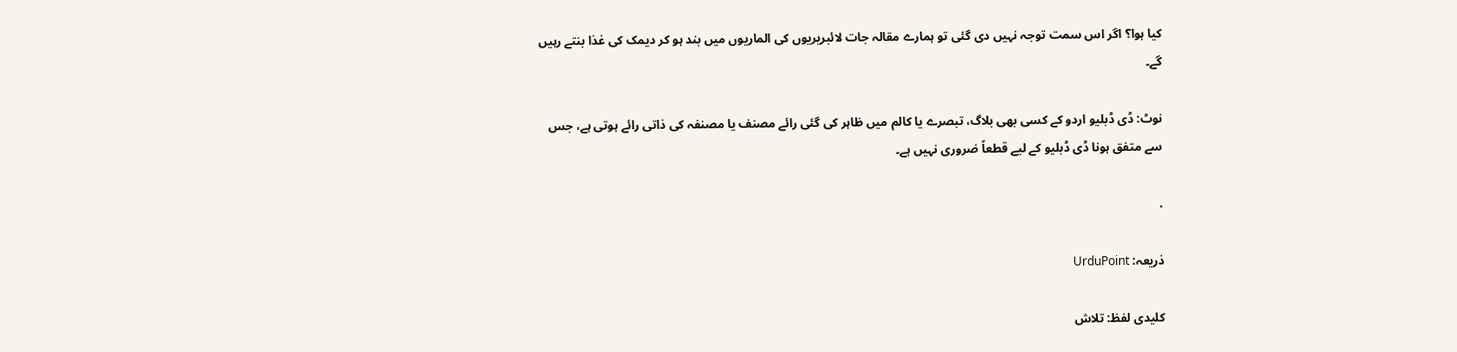کیا ہوا؟ اگر اس سمت توجہ نہیں دی گئی تو ہمارے مقالہ جات لائبریریوں کی الماریوں میں بند ہو کر دیمک کی غذا بنتے رہیں گے۔

نوٹ: ڈی ڈبلیو اردو کے کسی بھی بلاگ، تبصرے یا کالم میں ظاہر کی گئی رائے مصنف یا مصنفہ کی ذاتی رائے ہوتی ہے، جس سے متفق ہونا ڈی ڈبلیو کے لیے قطعاً ضروری نہیں ہے۔

.

ذریعہ: UrduPoint

کلیدی لفظ: تلاش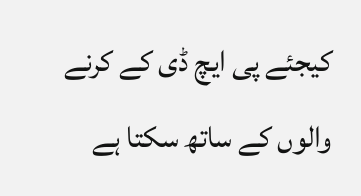کیجئے پی ایچ ڈی کے کرنے والوں کے ساتھ سکتا ہے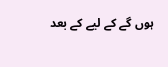ہوں گے کے لیے کے بعد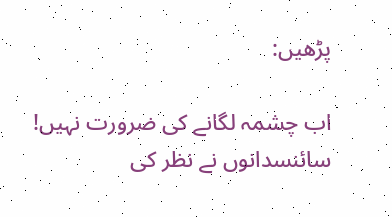پڑھیں:

اب چشمہ لگانے کی ضرورت نہیں! سائنسدانوں نے نظر کی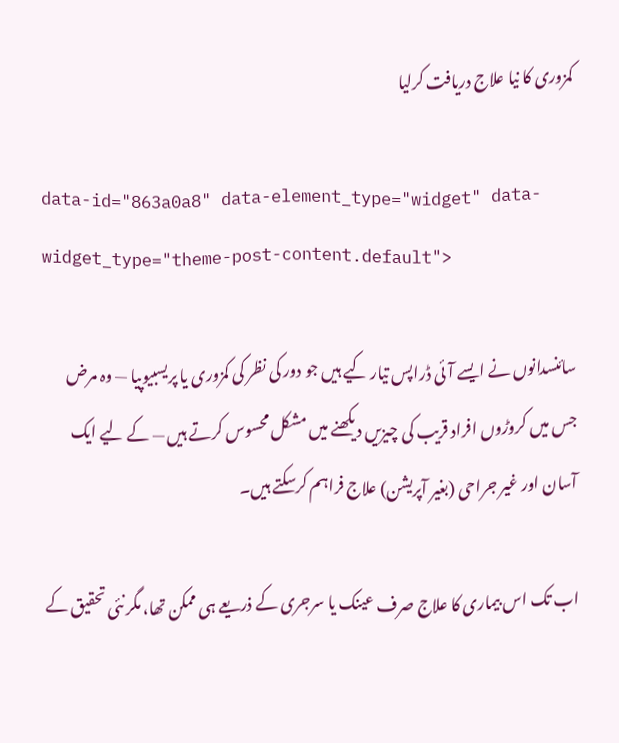کمزوری کا نیا علاج دریافت کرلیا

data-id="863a0a8" data-element_type="widget" data-widget_type="theme-post-content.default">

سائنسدانوں نے ایسے آئی ڈراپس تیار کیے ہیں جو دور کی نظر کی کمزوری یا پریسبیوپیا — وہ مرض جس میں کروڑوں افراد قریب کی چیزیں دیکھنے میں مشکل محسوس کرتے ہیں — کے لیے ایک آسان اور غیر جراحی (بغیر آپریشن) علاج فراہم کرسکتے ہیں۔

اب تک اس بیماری کا علاج صرف عینک یا سرجری کے ذریعے ہی ممکن تھا، مگر نئی تحقیق کے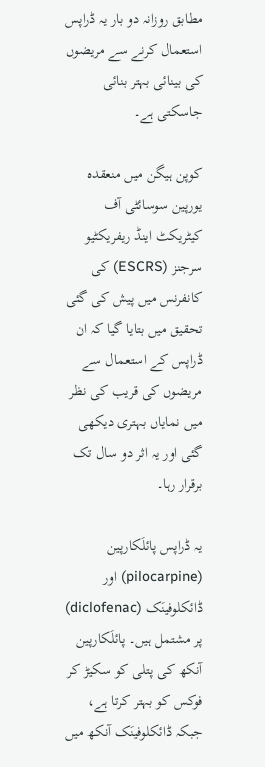مطابق روزانہ دو بار یہ ڈراپس استعمال کرنے سے مریضوں کی بینائی بہتر بنائی جاسکتی ہے۔

کوپن ہیگن میں منعقدہ یورپین سوسائٹی آف کیٹریکٹ اینڈ ریفریکٹیو سرجنز (ESCRS) کی کانفرنس میں پیش کی گئی تحقیق میں بتایا گیا کہ ان ڈراپس کے استعمال سے مریضوں کی قریب کی نظر میں نمایاں بہتری دیکھی گئی اور یہ اثر دو سال تک برقرار رہا۔

یہ ڈراپس پائلَکارپین (pilocarpine) اور ڈائکلوفینَک (diclofenac) پر مشتمل ہیں۔ پائلَکارپین آنکھ کی پتلی کو سکیڑ کر فوکس کو بہتر کرتا ہے، جبکہ ڈائکلوفینَک آنکھ میں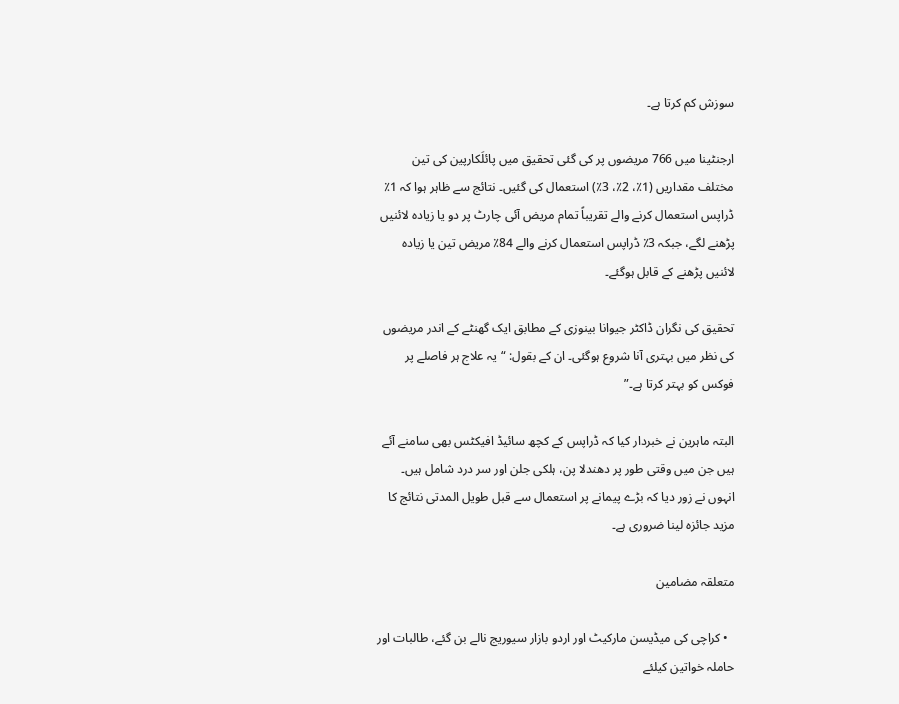سوزش کم کرتا ہے۔

ارجنٹینا میں 766 مریضوں پر کی گئی تحقیق میں پائلَکارپین کی تین مختلف مقداریں (1٪، 2٪، 3٪) استعمال کی گئیں۔ نتائج سے ظاہر ہوا کہ 1٪ ڈراپس استعمال کرنے والے تقریباً تمام مریض آئی چارٹ پر دو یا زیادہ لائنیں پڑھنے لگے، جبکہ 3٪ ڈراپس استعمال کرنے والے 84٪ مریض تین یا زیادہ لائنیں پڑھنے کے قابل ہوگئے۔

تحقیق کی نگران ڈاکٹر جیوانا بینوزی کے مطابق ایک گھنٹے کے اندر مریضوں کی نظر میں بہتری آنا شروع ہوگئی۔ ان کے بقول: “یہ علاج ہر فاصلے پر فوکس کو بہتر کرتا ہے۔”

البتہ ماہرین نے خبردار کیا کہ ڈراپس کے کچھ سائیڈ افیکٹس بھی سامنے آئے ہیں جن میں وقتی طور پر دھندلا پن، ہلکی جلن اور سر درد شامل ہیں۔ انہوں نے زور دیا کہ بڑے پیمانے پر استعمال سے قبل طویل المدتی نتائج کا مزید جائزہ لینا ضروری ہے۔

متعلقہ مضامین

  • کراچی کی میڈیسن مارکیٹ اور اردو بازار سیوریج نالے بن گئے، طالبات اور حاملہ خواتین کیلئے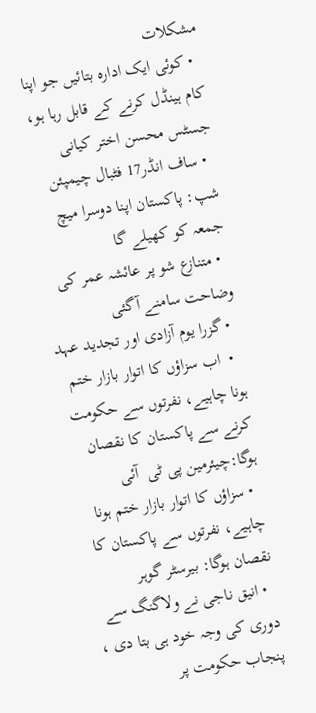مشکلات
  • کوئی ایک ادارہ بتائیں جو اپنا کام ہینڈل کرنے کے قابل رہا ہو، جسٹس محسن اختر کیانی
  • ساف انڈر17 فٹبال چیمپئن شپ: پاکستان اپنا دوسرا میچ جمعہ کو کھیلے گا
  • متنازع شو پر عائشہ عمر کی وضاحت سامنے آگئی
  • گزرا یوم آزادی اور تجدید عہد
  •  اب سزاؤں کا اتوار بازار ختم ہونا چاہیے، نفرتوں سے حکومت کرنے سے پاکستان کا نقصان ہوگا:چیئرمین پی ٹی  آئی
  • سزاؤں کا اتوار بازار ختم ہونا چاہیے، نفرتوں سے پاکستان کا نقصان ہوگا: بیرسٹر گوہر
  • انیق ناجی نے ولاگنگ سے دوری کی وجہ خود ہی بتا دی ، پنجاب حکومت پر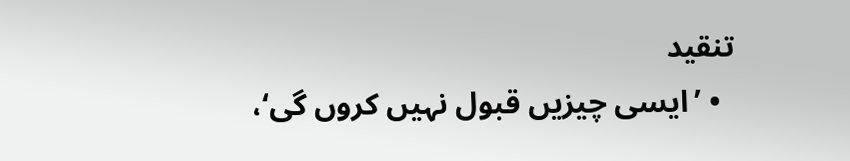تنقید
  • ’ایسی چیزیں قبول نہیں کروں گی‘،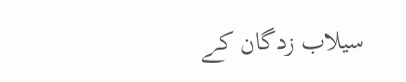سیلاب زدگان کے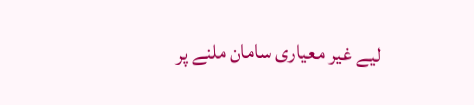لیے غیر معیاری سامان ملنے پر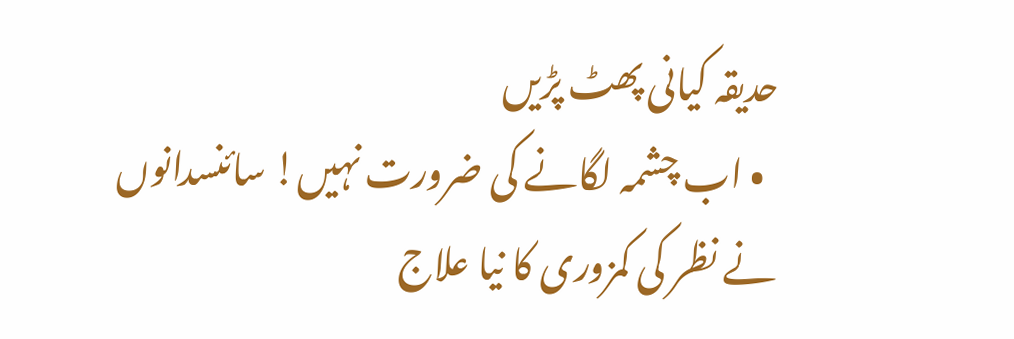حدیقہ کیانی پھٹ پڑیں
  • اب چشمہ لگانے کی ضرورت نہیں! سائنسدانوں نے نظر کی کمزوری کا نیا علاج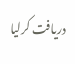دریافت کرلیا